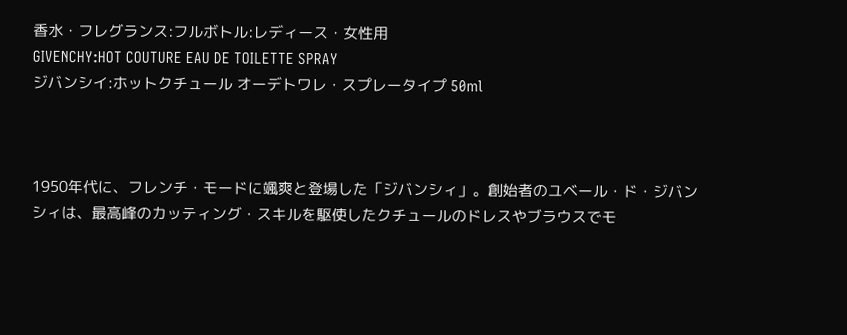香水・フレグランス:フルボトル:レディース・女性用
GIVENCHY:HOT COUTURE EAU DE TOILETTE SPRAY
ジバンシイ:ホットクチュール オーデトワレ・スプレータイプ 50ml



1950年代に、フレンチ・モードに颯爽と登場した「ジバンシィ」。創始者のユベール・ド・ジバンシィは、最高峰のカッティング・スキルを駆使したクチュールのドレスやブラウスでモ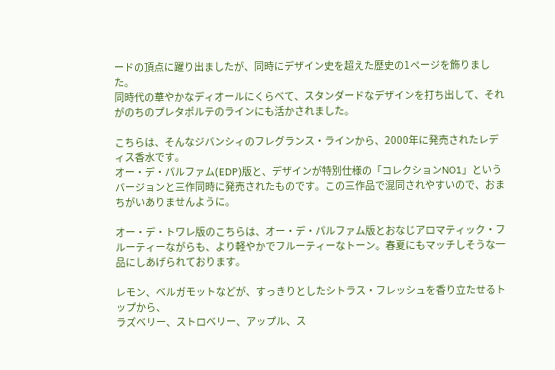ードの頂点に躍り出ましたが、同時にデザイン史を超えた歴史の1ページを飾りました。
同時代の華やかなディオールにくらべて、スタンダードなデザインを打ち出して、それがのちのプレタポルテのラインにも活かされました。

こちらは、そんなジバンシィのフレグランス・ラインから、2000年に発売されたレディス香水です。
オー・デ・パルファム(EDP)版と、デザインが特別仕様の「コレクションNO1」というバージョンと三作同時に発売されたものです。この三作品で混同されやすいので、おまちがいありませんように。

オー・デ・トワレ版のこちらは、オー・デ・パルファム版とおなじアロマティック・フルーティーながらも、より軽やかでフルーティーなトーン。春夏にもマッチしそうな一品にしあげられております。

レモン、ベルガモットなどが、すっきりとしたシトラス・フレッシュを香り立たせるトップから、
ラズベリー、ストロベリー、アップル、ス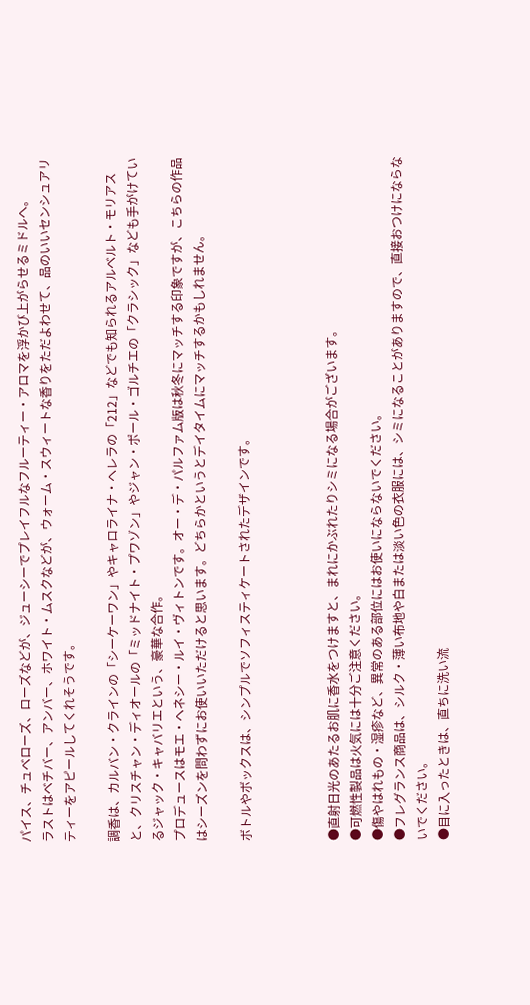パイス、チュベローズ、ローズなどが、ジューシーでプレイフルなフルーティー・アロマを浮かび上がらせるミドルへ。
ラストはベチバー、アンバー、ホワイト・ムスクなどが、ウォーム・スウィートな香りをただよわせて、品のいいセンシュアリティーをアピールしてくれそうです。

調香は、カルバン・クラインの「シーケーワン」やキャロライナ・ヘレラの「212」などでも知られるアルベルト・モリアスと、クリスチャン・ディオールの「ミッドナイト・プワゾン」やジャン・ポール・ゴルチエの「クラシック」なども手がけているジャック・キャバリエという、豪華な合作。
プロデュースはモエ・ヘネシー・ルイ・ヴィトンです。オー・デ・パルファム版は秋冬にマッチする印象ですが、こちらの作品はシーズンを問わずにお使いいただけると思います。どちらかというとデイタイムにマッチするかもしれません。

ボトルやボックスは、シンプルでソフィスティケートされたデザインです。



●直射日光のあたるお肌に香水をつけますと、まれにかぶれたりシミになる場合がございます。
●可燃性製品は火気には十分ご注意ください。
●傷やはれもの・湿疹など、異常のある部位にはお使いにならないでください。
●フレグランス商品は、シルク・薄い布地や白または淡い色の衣服には、シミになることがありますので、直接おつけにならないでください。
●目に入ったときは、直ちに洗い流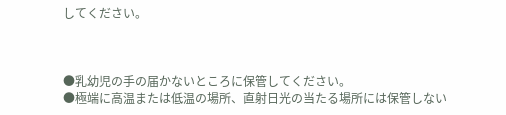してください。



●乳幼児の手の届かないところに保管してください。
●極端に高温または低温の場所、直射日光の当たる場所には保管しない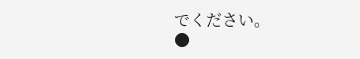でください。
●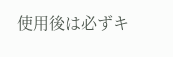使用後は必ずキ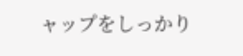ャップをしっかり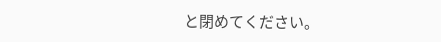と閉めてください。